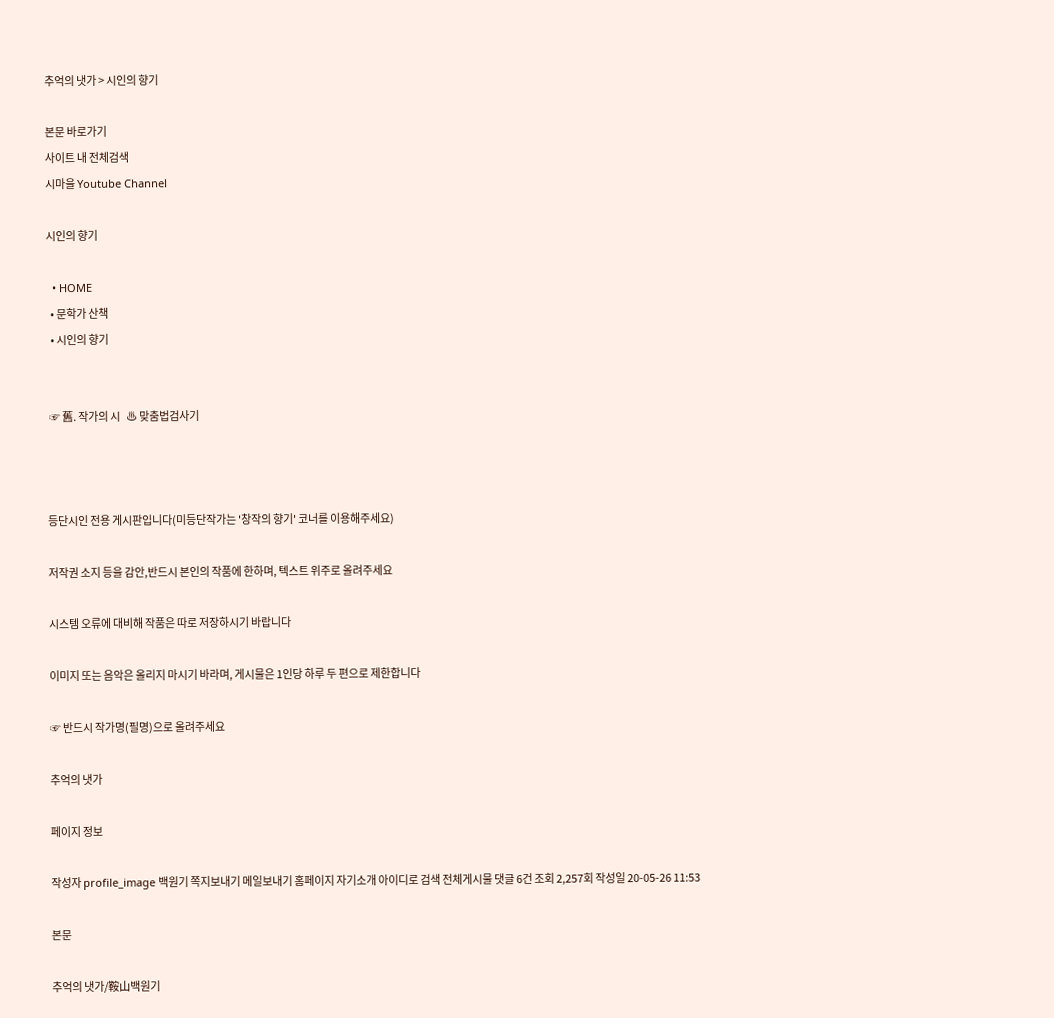추억의 냇가 > 시인의 향기

본문 바로가기
사이트 내 전체검색
시마을 Youtube Channel

시인의 향기

  • HOME
  • 문학가 산책
  • 시인의 향기


 ☞ 舊. 작가의 시   ♨ 맞춤법검사기



등단시인 전용 게시판입니다(미등단작가는 '창작의 향기' 코너를 이용해주세요)

저작권 소지 등을 감안,반드시 본인의 작품에 한하며, 텍스트 위주로 올려주세요

시스템 오류에 대비해 작품은 따로 저장하시기 바랍니다

이미지 또는 음악은 올리지 마시기 바라며, 게시물은 1인당 하루 두 편으로 제한합니다

☞ 반드시 작가명(필명)으로 올려주세요

추억의 냇가

페이지 정보

작성자 profile_image 백원기 쪽지보내기 메일보내기 홈페이지 자기소개 아이디로 검색 전체게시물 댓글 6건 조회 2,257회 작성일 20-05-26 11:53

본문

추억의 냇가/鞍山백원기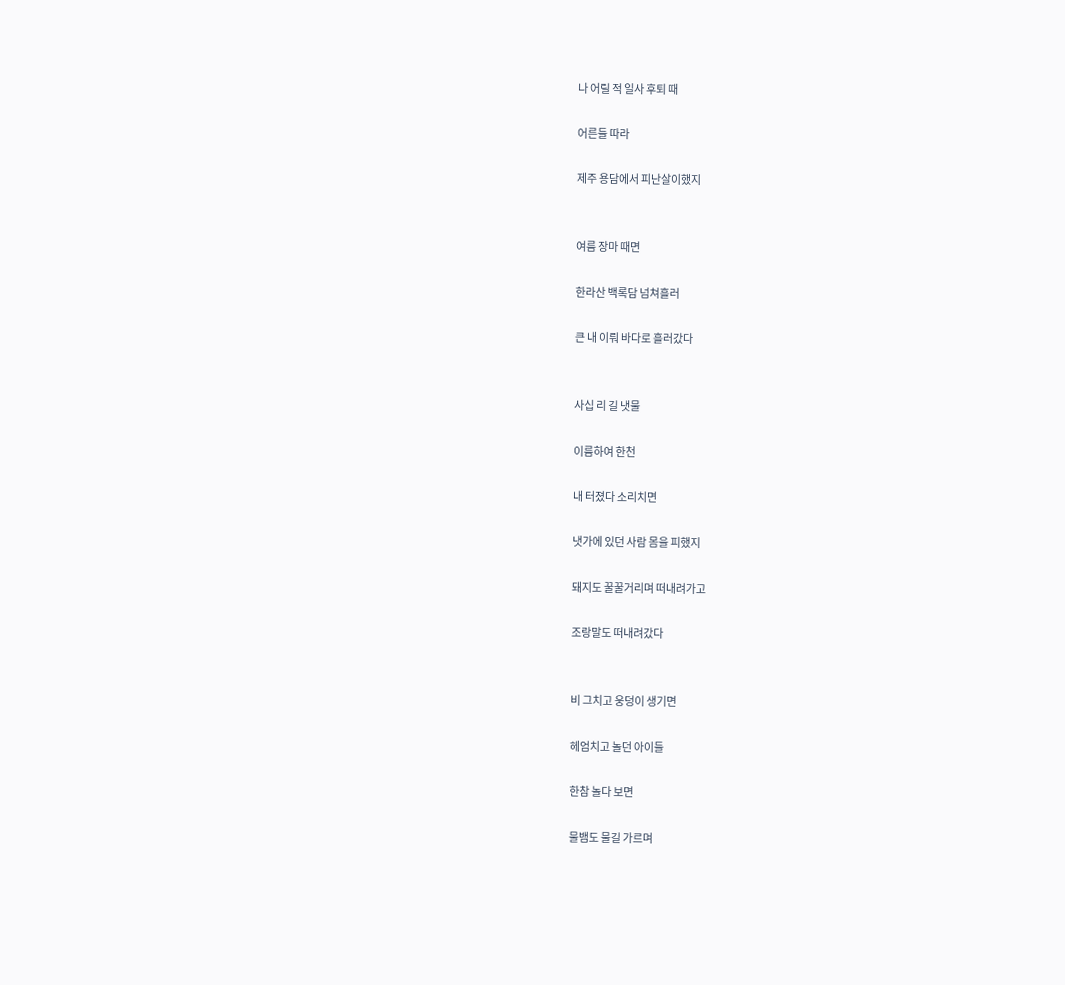나 어릴 적 일사 후퇴 때

어른들 따라

제주 용담에서 피난살이했지


여름 장마 때면

한라산 백록담 넘쳐흘러

큰 내 이뤄 바다로 흘러갔다


사십 리 길 냇물

이름하여 한천

내 터졌다 소리치면

냇가에 있던 사람 몸을 피했지

돼지도 꿀꿀거리며 떠내려가고

조랑말도 떠내려갔다


비 그치고 웅덩이 생기면

헤엄치고 놀던 아이들

한참 놀다 보면

물뱀도 물길 가르며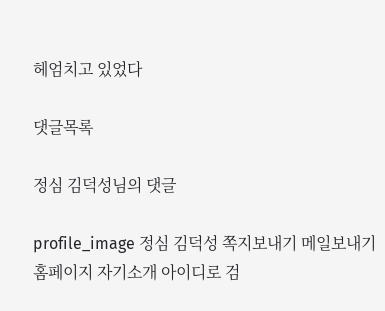헤엄치고 있었다

댓글목록

정심 김덕성님의 댓글

profile_image 정심 김덕성 쪽지보내기 메일보내기 홈페이지 자기소개 아이디로 검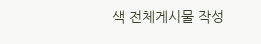색 전체게시물 작성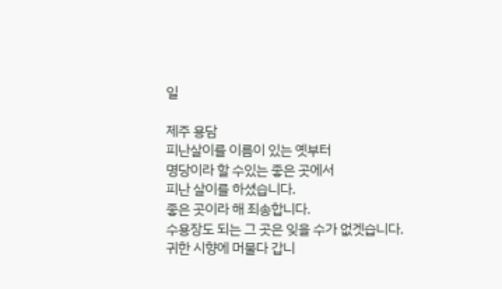일

제주 용담
피난살이를 이름이 있는 옛부터
명당이라 할 수있는 좋은 곳에서
피난 살이를 하셨습니다.
좋은 곳이라 해 죄송합니다.
수용장도 되는 그 곳은 잊을 수가 없겟습니다.
귀한 시향에 머물다 갑니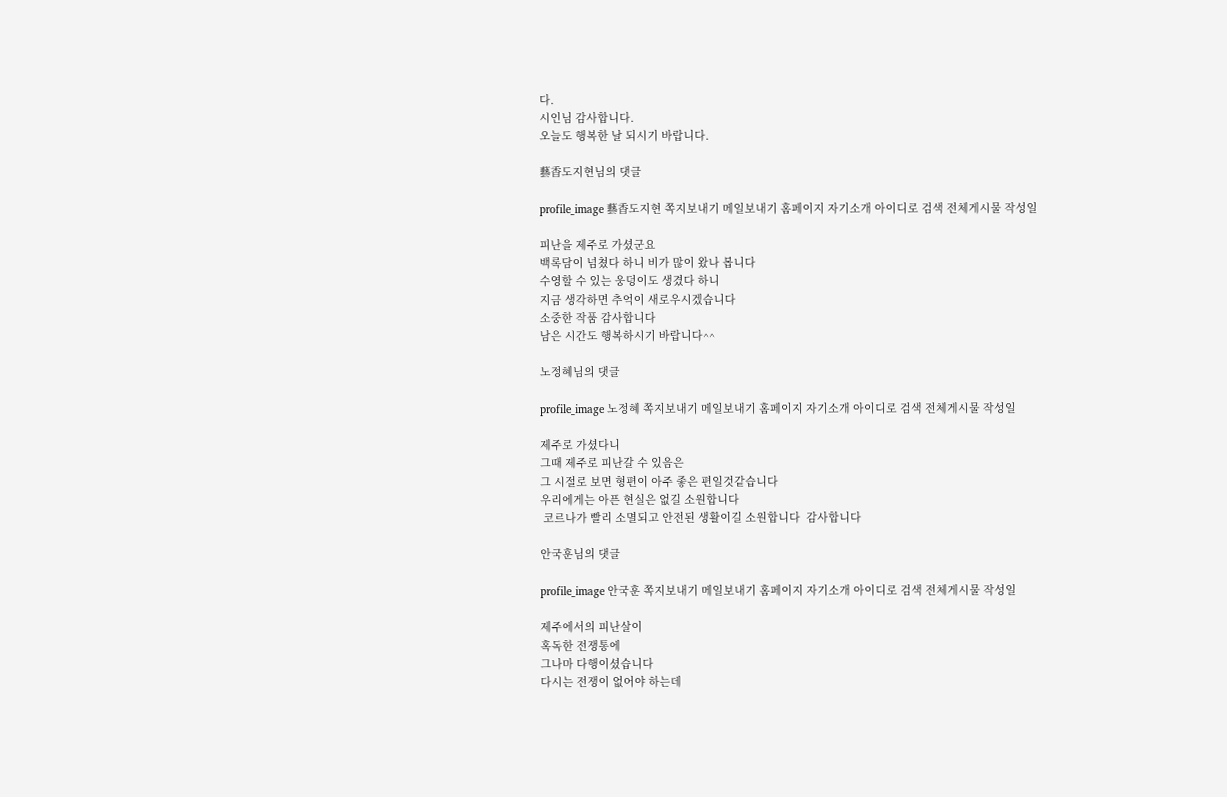다.
시인님 감사합니다.
오늘도 행복한 날 되시기 바랍니다.

藝香도지현님의 댓글

profile_image 藝香도지현 쪽지보내기 메일보내기 홈페이지 자기소개 아이디로 검색 전체게시물 작성일

피난을 제주로 가셨군요
백록담이 넘쳤다 하니 비가 많이 왔나 봅니다
수영할 수 있는 웅덩이도 생겼다 하니
지금 생각하면 추억이 새로우시겠습니다
소중한 작품 감사합니다
남은 시간도 행복하시기 바랍니다^^

노정혜님의 댓글

profile_image 노정혜 쪽지보내기 메일보내기 홈페이지 자기소개 아이디로 검색 전체게시물 작성일

제주로 가셨다니
그때 제주로 피난갈 수 있음은
그 시절로 보면 형편이 아주 좋은 편일것같습니다
우리에게는 아픈 현실은 없길 소원합니다
 코르나가 빨리 소멸되고 안전된 생활이길 소원합니다  감사합니다

안국훈님의 댓글

profile_image 안국훈 쪽지보내기 메일보내기 홈페이지 자기소개 아이디로 검색 전체게시물 작성일

제주에서의 피난살이
혹독한 전쟁통에
그나마 다행이셨습니다
다시는 전쟁이 없어야 하는데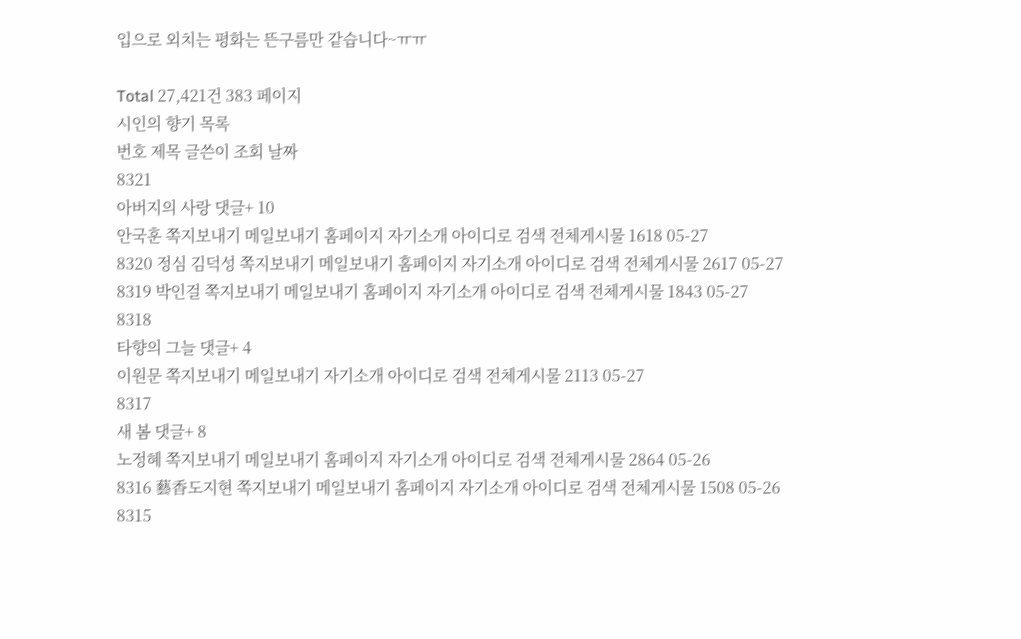입으로 외치는 평화는 뜬구름만 같습니다~ㅠㅠ

Total 27,421건 383 페이지
시인의 향기 목록
번호 제목 글쓴이 조회 날짜
8321
아버지의 사랑 댓글+ 10
안국훈 쪽지보내기 메일보내기 홈페이지 자기소개 아이디로 검색 전체게시물 1618 05-27
8320 정심 김덕성 쪽지보내기 메일보내기 홈페이지 자기소개 아이디로 검색 전체게시물 2617 05-27
8319 박인걸 쪽지보내기 메일보내기 홈페이지 자기소개 아이디로 검색 전체게시물 1843 05-27
8318
타향의 그늘 댓글+ 4
이원문 쪽지보내기 메일보내기 자기소개 아이디로 검색 전체게시물 2113 05-27
8317
새 봄 댓글+ 8
노정혜 쪽지보내기 메일보내기 홈페이지 자기소개 아이디로 검색 전체게시물 2864 05-26
8316 藝香도지현 쪽지보내기 메일보내기 홈페이지 자기소개 아이디로 검색 전체게시물 1508 05-26
8315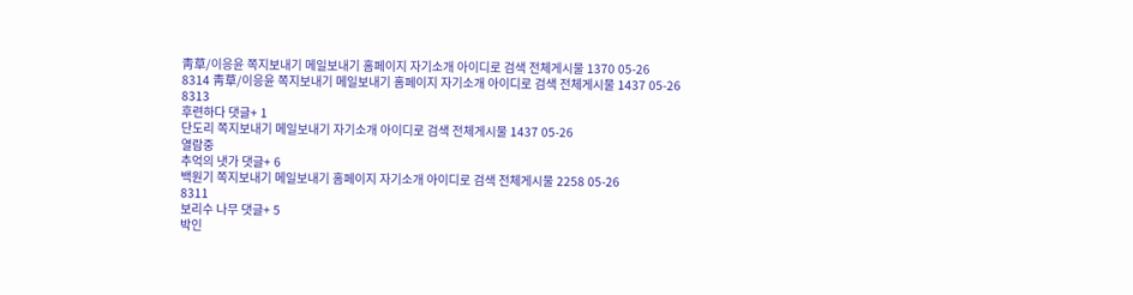靑草/이응윤 쪽지보내기 메일보내기 홈페이지 자기소개 아이디로 검색 전체게시물 1370 05-26
8314 靑草/이응윤 쪽지보내기 메일보내기 홈페이지 자기소개 아이디로 검색 전체게시물 1437 05-26
8313
후련하다 댓글+ 1
단도리 쪽지보내기 메일보내기 자기소개 아이디로 검색 전체게시물 1437 05-26
열람중
추억의 냇가 댓글+ 6
백원기 쪽지보내기 메일보내기 홈페이지 자기소개 아이디로 검색 전체게시물 2258 05-26
8311
보리수 나무 댓글+ 5
박인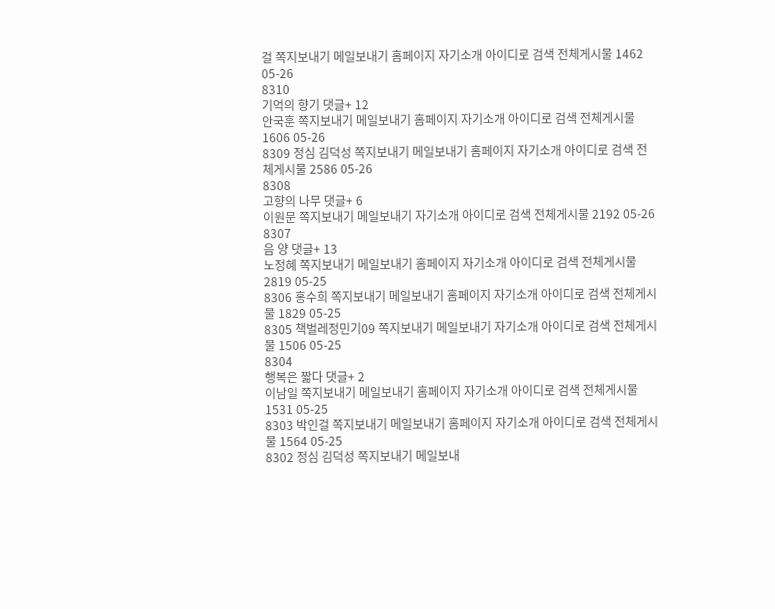걸 쪽지보내기 메일보내기 홈페이지 자기소개 아이디로 검색 전체게시물 1462 05-26
8310
기억의 향기 댓글+ 12
안국훈 쪽지보내기 메일보내기 홈페이지 자기소개 아이디로 검색 전체게시물 1606 05-26
8309 정심 김덕성 쪽지보내기 메일보내기 홈페이지 자기소개 아이디로 검색 전체게시물 2586 05-26
8308
고향의 나무 댓글+ 6
이원문 쪽지보내기 메일보내기 자기소개 아이디로 검색 전체게시물 2192 05-26
8307
음 양 댓글+ 13
노정혜 쪽지보내기 메일보내기 홈페이지 자기소개 아이디로 검색 전체게시물 2819 05-25
8306 홍수희 쪽지보내기 메일보내기 홈페이지 자기소개 아이디로 검색 전체게시물 1829 05-25
8305 책벌레정민기09 쪽지보내기 메일보내기 자기소개 아이디로 검색 전체게시물 1506 05-25
8304
행복은 짧다 댓글+ 2
이남일 쪽지보내기 메일보내기 홈페이지 자기소개 아이디로 검색 전체게시물 1531 05-25
8303 박인걸 쪽지보내기 메일보내기 홈페이지 자기소개 아이디로 검색 전체게시물 1564 05-25
8302 정심 김덕성 쪽지보내기 메일보내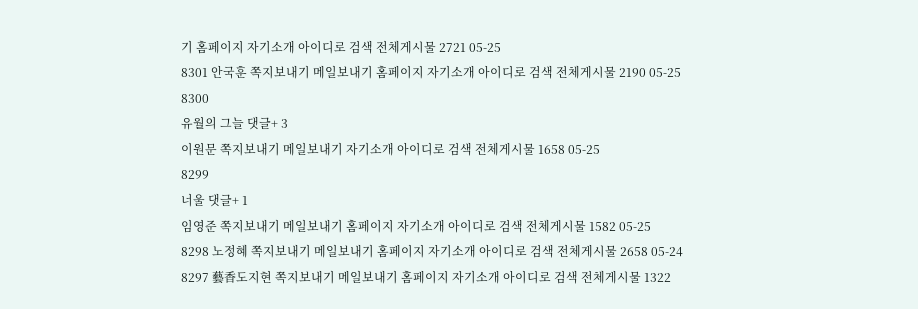기 홈페이지 자기소개 아이디로 검색 전체게시물 2721 05-25
8301 안국훈 쪽지보내기 메일보내기 홈페이지 자기소개 아이디로 검색 전체게시물 2190 05-25
8300
유월의 그늘 댓글+ 3
이원문 쪽지보내기 메일보내기 자기소개 아이디로 검색 전체게시물 1658 05-25
8299
너울 댓글+ 1
임영준 쪽지보내기 메일보내기 홈페이지 자기소개 아이디로 검색 전체게시물 1582 05-25
8298 노정혜 쪽지보내기 메일보내기 홈페이지 자기소개 아이디로 검색 전체게시물 2658 05-24
8297 藝香도지현 쪽지보내기 메일보내기 홈페이지 자기소개 아이디로 검색 전체게시물 1322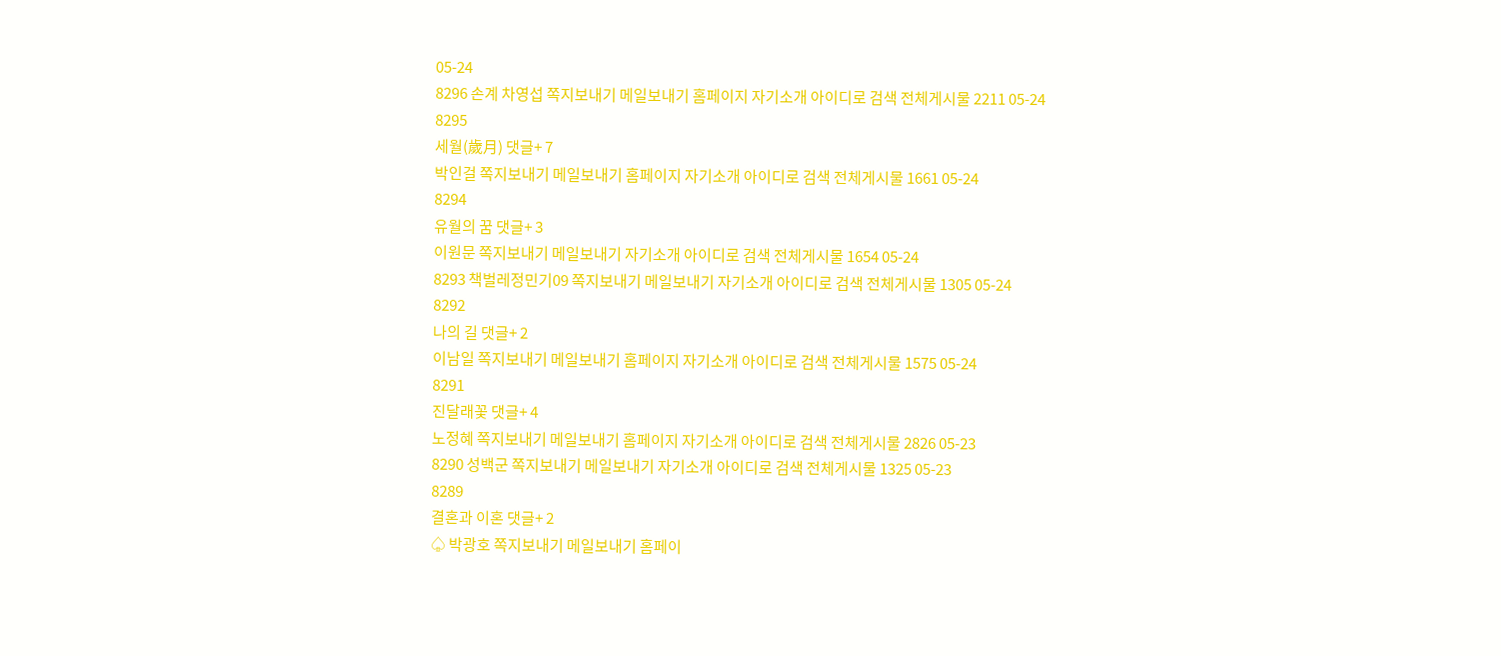05-24
8296 손계 차영섭 쪽지보내기 메일보내기 홈페이지 자기소개 아이디로 검색 전체게시물 2211 05-24
8295
세월(歲月) 댓글+ 7
박인걸 쪽지보내기 메일보내기 홈페이지 자기소개 아이디로 검색 전체게시물 1661 05-24
8294
유월의 꿈 댓글+ 3
이원문 쪽지보내기 메일보내기 자기소개 아이디로 검색 전체게시물 1654 05-24
8293 책벌레정민기09 쪽지보내기 메일보내기 자기소개 아이디로 검색 전체게시물 1305 05-24
8292
나의 길 댓글+ 2
이남일 쪽지보내기 메일보내기 홈페이지 자기소개 아이디로 검색 전체게시물 1575 05-24
8291
진달래꽃 댓글+ 4
노정혜 쪽지보내기 메일보내기 홈페이지 자기소개 아이디로 검색 전체게시물 2826 05-23
8290 성백군 쪽지보내기 메일보내기 자기소개 아이디로 검색 전체게시물 1325 05-23
8289
결혼과 이혼 댓글+ 2
♤ 박광호 쪽지보내기 메일보내기 홈페이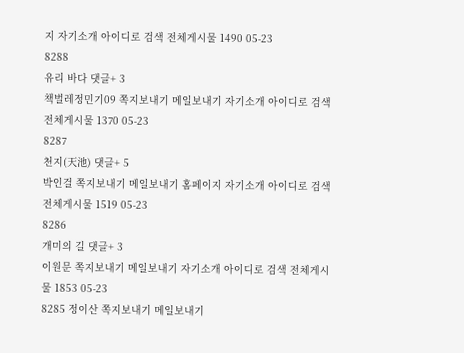지 자기소개 아이디로 검색 전체게시물 1490 05-23
8288
유리 바다 댓글+ 3
책벌레정민기09 쪽지보내기 메일보내기 자기소개 아이디로 검색 전체게시물 1370 05-23
8287
천지(天池) 댓글+ 5
박인걸 쪽지보내기 메일보내기 홈페이지 자기소개 아이디로 검색 전체게시물 1519 05-23
8286
개미의 길 댓글+ 3
이원문 쪽지보내기 메일보내기 자기소개 아이디로 검색 전체게시물 1853 05-23
8285 정이산 쪽지보내기 메일보내기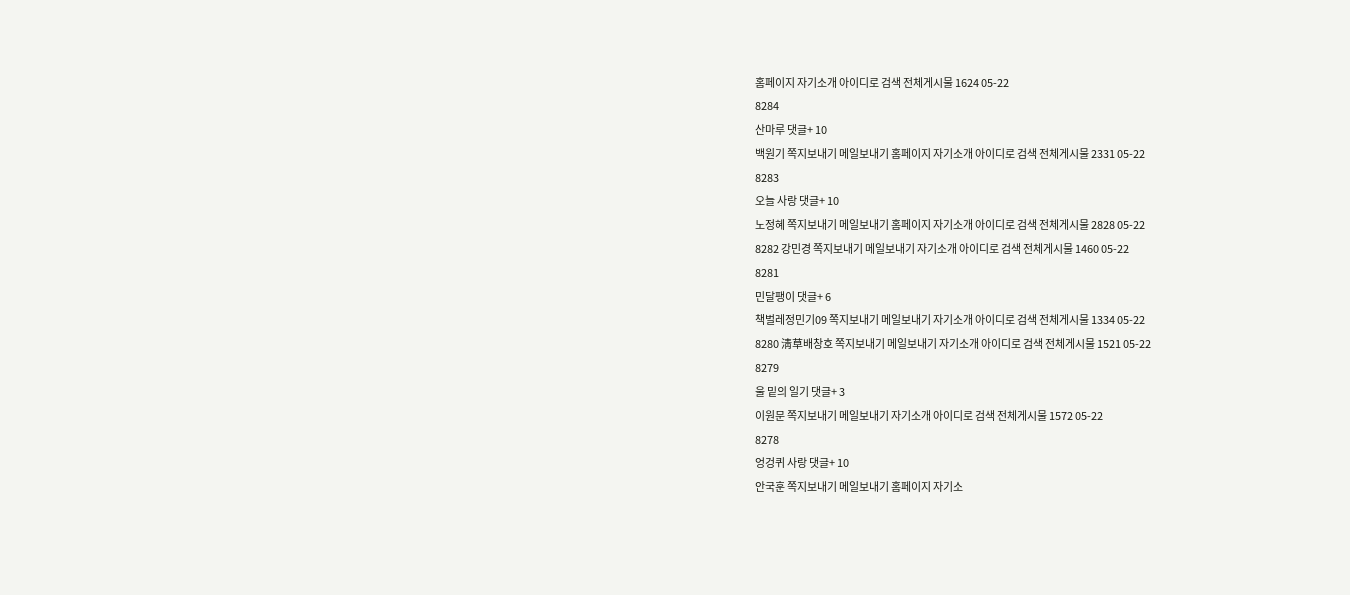홈페이지 자기소개 아이디로 검색 전체게시물 1624 05-22
8284
산마루 댓글+ 10
백원기 쪽지보내기 메일보내기 홈페이지 자기소개 아이디로 검색 전체게시물 2331 05-22
8283
오늘 사랑 댓글+ 10
노정혜 쪽지보내기 메일보내기 홈페이지 자기소개 아이디로 검색 전체게시물 2828 05-22
8282 강민경 쪽지보내기 메일보내기 자기소개 아이디로 검색 전체게시물 1460 05-22
8281
민달팽이 댓글+ 6
책벌레정민기09 쪽지보내기 메일보내기 자기소개 아이디로 검색 전체게시물 1334 05-22
8280 淸草배창호 쪽지보내기 메일보내기 자기소개 아이디로 검색 전체게시물 1521 05-22
8279
울 밑의 일기 댓글+ 3
이원문 쪽지보내기 메일보내기 자기소개 아이디로 검색 전체게시물 1572 05-22
8278
엉겅퀴 사랑 댓글+ 10
안국훈 쪽지보내기 메일보내기 홈페이지 자기소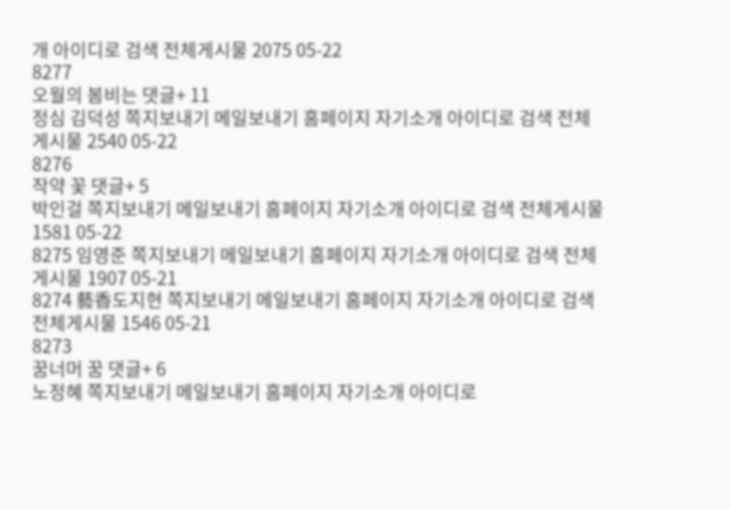개 아이디로 검색 전체게시물 2075 05-22
8277
오월의 봄비는 댓글+ 11
정심 김덕성 쪽지보내기 메일보내기 홈페이지 자기소개 아이디로 검색 전체게시물 2540 05-22
8276
작약 꽃 댓글+ 5
박인걸 쪽지보내기 메일보내기 홈페이지 자기소개 아이디로 검색 전체게시물 1581 05-22
8275 임영준 쪽지보내기 메일보내기 홈페이지 자기소개 아이디로 검색 전체게시물 1907 05-21
8274 藝香도지현 쪽지보내기 메일보내기 홈페이지 자기소개 아이디로 검색 전체게시물 1546 05-21
8273
꿈너머 꿈 댓글+ 6
노정혜 쪽지보내기 메일보내기 홈페이지 자기소개 아이디로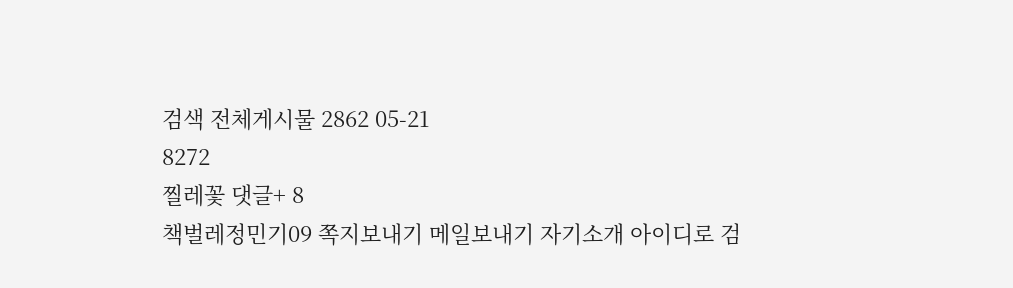검색 전체게시물 2862 05-21
8272
찔레꽃 댓글+ 8
책벌레정민기09 쪽지보내기 메일보내기 자기소개 아이디로 검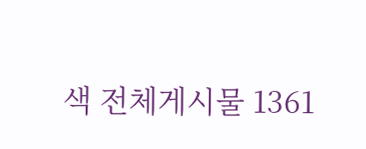색 전체게시물 1361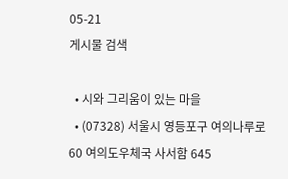05-21
게시물 검색

  • 시와 그리움이 있는 마을
  • (07328) 서울시 영등포구 여의나루로 60 여의도우체국 사서함 645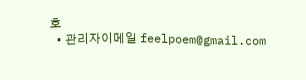호
  • 관리자이메일 feelpoem@gmail.com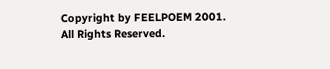Copyright by FEELPOEM 2001. All Rights Reserved.